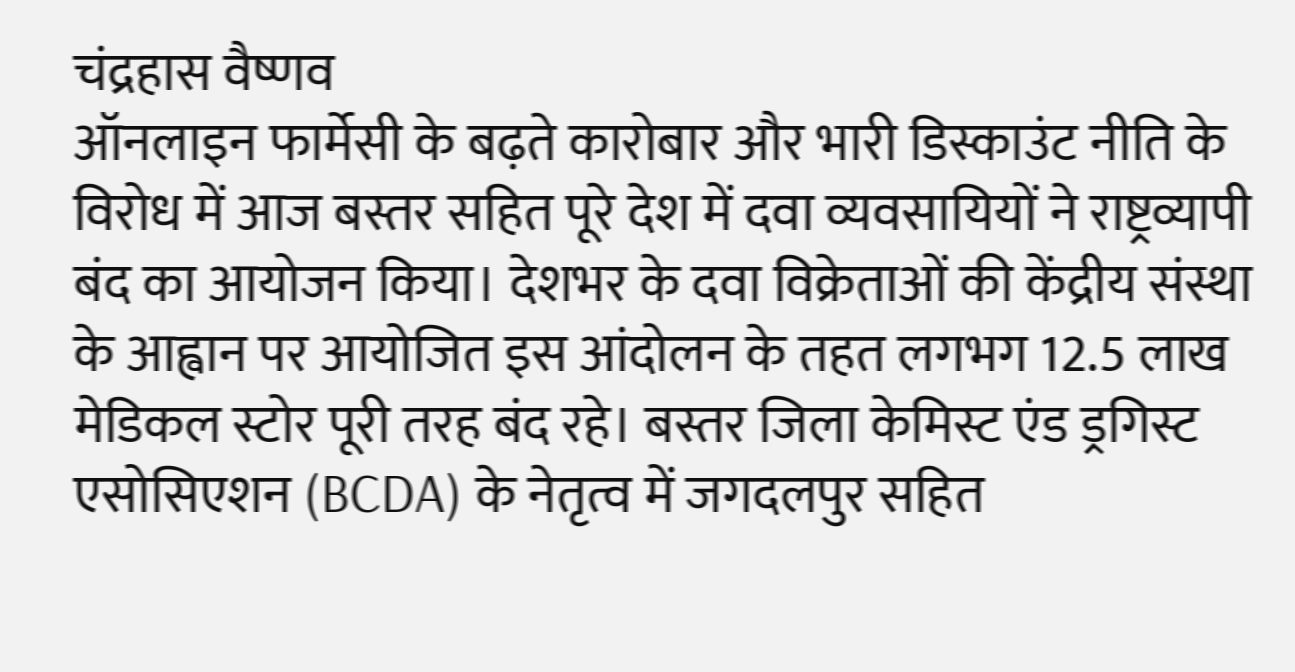चंद्रहास वैष्णव
ऑनलाइन फार्मेसी के बढ़ते कारोबार और भारी डिस्काउंट नीति के विरोध में आज बस्तर सहित पूरे देश में दवा व्यवसायियों ने राष्ट्रव्यापी बंद का आयोजन किया। देशभर के दवा विक्रेताओं की केंद्रीय संस्था के आह्वान पर आयोजित इस आंदोलन के तहत लगभग 12.5 लाख मेडिकल स्टोर पूरी तरह बंद रहे। बस्तर जिला केमिस्ट एंड ड्रगिस्ट एसोसिएशन (BCDA) के नेतृत्व में जगदलपुर सहित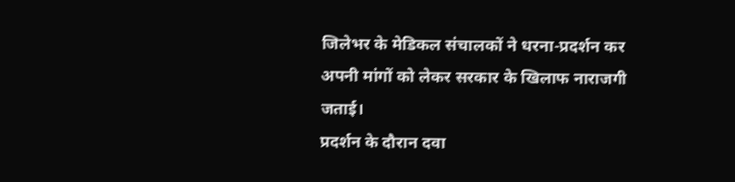जिलेभर के मेडिकल संचालकों ने धरना-प्रदर्शन कर अपनी मांगों को लेकर सरकार के खिलाफ नाराजगी जताई।
प्रदर्शन के दौरान दवा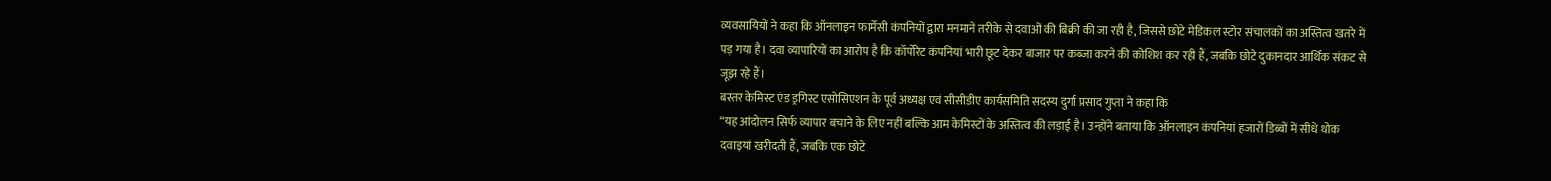व्यवसायियों ने कहा कि ऑनलाइन फार्मेसी कंपनियों द्वारा मनमाने तरीके से दवाओं की बिक्री की जा रही है, जिससे छोटे मेडिकल स्टोर संचालकों का अस्तित्व खतरे में पड़ गया है। दवा व्यापारियों का आरोप है कि कॉर्पोरेट कंपनियां भारी छूट देकर बाजार पर कब्जा करने की कोशिश कर रही हैं, जबकि छोटे दुकानदार आर्थिक संकट से जूझ रहे हैं।
बस्तर केमिस्ट एंड ड्रगिस्ट एसोसिएशन के पूर्व अध्यक्ष एवं सीसीडीए कार्यसमिति सदस्य दुर्गा प्रसाद गुप्ता ने कहा कि
“यह आंदोलन सिर्फ व्यापार बचाने के लिए नहीं बल्कि आम केमिस्टों के अस्तित्व की लड़ाई है। उन्होंने बताया कि ऑनलाइन कंपनियां हजारों डिब्बों में सीधे थोक दवाइयां खरीदती हैं, जबकि एक छोटे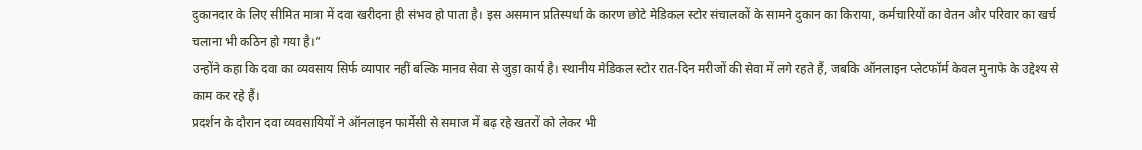दुकानदार के लिए सीमित मात्रा में दवा खरीदना ही संभव हो पाता है। इस असमान प्रतिस्पर्धा के कारण छोटे मेडिकल स्टोर संचालकों के सामने दुकान का किराया, कर्मचारियों का वेतन और परिवार का खर्च चलाना भी कठिन हो गया है।”
उन्होंने कहा कि दवा का व्यवसाय सिर्फ व्यापार नहीं बल्कि मानव सेवा से जुड़ा कार्य है। स्थानीय मेडिकल स्टोर रात-दिन मरीजों की सेवा में लगे रहते हैं, जबकि ऑनलाइन प्लेटफॉर्म केवल मुनाफे के उद्देश्य से काम कर रहे हैं।
प्रदर्शन के दौरान दवा व्यवसायियों ने ऑनलाइन फार्मेसी से समाज में बढ़ रहे खतरों को लेकर भी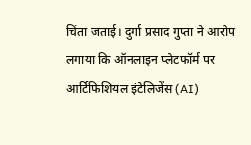चिंता जताई। दुर्गा प्रसाद गुप्ता ने आरोप लगाया कि ऑनलाइन प्लेटफॉर्म पर आर्टिफिशियल इंटेलिजेंस (AI)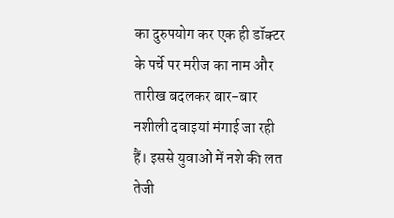का दुरुपयोग कर एक ही डॉक्टर के पर्चे पर मरीज का नाम और तारीख बदलकर बार-बार नशीली दवाइयां मंगाई जा रही हैं। इससे युवाओं में नशे की लत तेजी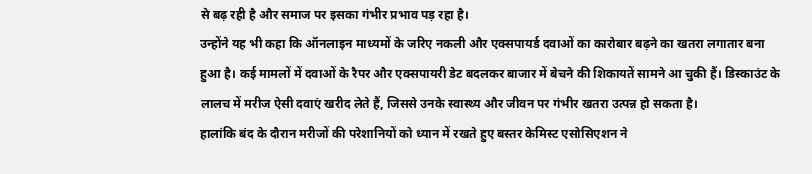से बढ़ रही है और समाज पर इसका गंभीर प्रभाव पड़ रहा है।
उन्होंने यह भी कहा कि ऑनलाइन माध्यमों के जरिए नकली और एक्सपायर्ड दवाओं का कारोबार बढ़ने का खतरा लगातार बना हुआ है। कई मामलों में दवाओं के रैपर और एक्सपायरी डेट बदलकर बाजार में बेचने की शिकायतें सामने आ चुकी हैं। डिस्काउंट के लालच में मरीज ऐसी दवाएं खरीद लेते हैं, जिससे उनके स्वास्थ्य और जीवन पर गंभीर खतरा उत्पन्न हो सकता है।
हालांकि बंद के दौरान मरीजों की परेशानियों को ध्यान में रखते हुए बस्तर केमिस्ट एसोसिएशन ने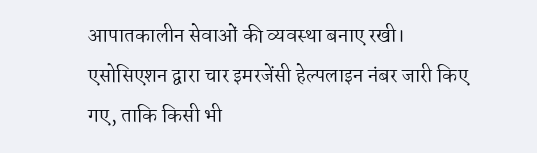आपातकालीन सेवाओं की व्यवस्था बनाए रखी। एसोसिएशन द्वारा चार इमरजेंसी हेल्पलाइन नंबर जारी किए गए, ताकि किसी भी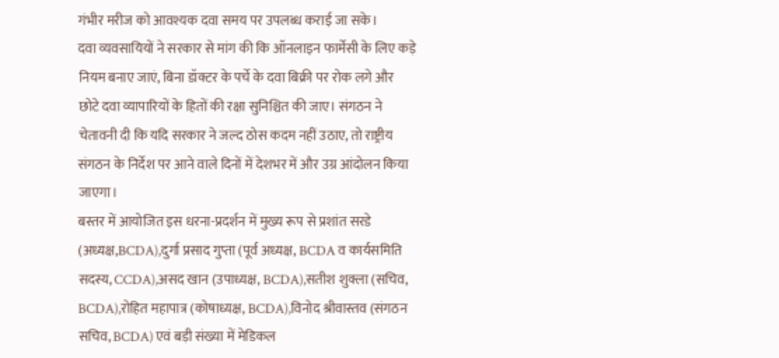गंभीर मरीज को आवश्यक दवा समय पर उपलब्ध कराई जा सके।
दवा व्यवसायियों ने सरकार से मांग की कि ऑनलाइन फार्मेसी के लिए कड़े नियम बनाए जाएं, बिना डॉक्टर के पर्चे के दवा बिक्री पर रोक लगे और छोटे दवा व्यापारियों के हितों की रक्षा सुनिश्चित की जाए। संगठन ने चेतावनी दी कि यदि सरकार ने जल्द ठोस कदम नहीं उठाए, तो राष्ट्रीय संगठन के निर्देश पर आने वाले दिनों में देशभर में और उग्र आंदोलन किया जाएगा।
बस्तर में आयोजित इस धरना-प्रदर्शन में मुख्य रूप से प्रशांत सरडे (अध्यक्ष,BCDA),दुर्गा प्रसाद गुप्ता (पूर्व अध्यक्ष, BCDA व कार्यसमिति सदस्य, CCDA),असद खान (उपाध्यक्ष, BCDA),सतीश शुक्ला (सचिव, BCDA),रोहित महापात्र (कोषाध्यक्ष, BCDA),विनोद श्रीवास्तव (संगठन सचिव, BCDA) एवं बड़ी संख्या में मेडिकल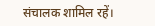संचालक शामिल रहें।